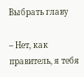Выбрать главу

– Нет, как правитель, я тебя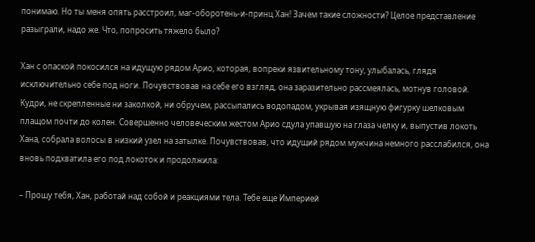понимаю. Но ты меня опять расстроил, маг-оборотень-и-принц Хан! Зачем такие сложности? Целое представление разыграли, надо же. Что, попросить тяжело было?

Хан с опаской покосился на идущую рядом Арио, которая, вопреки язвительному тону, улыбалась, глядя исключительно себе под ноги. Почувствовав на себе его взгляд, она заразительно рассмеялась, мотнув головой. Кудри, не скрепленные ни заколкой, ни обручем, рассыпались водопадом, укрывая изящную фигурку шелковым плащом почти до колен. Совершенно человеческим жестом Арио сдула упавшую на глаза челку и, выпустив локоть Хана, собрала волосы в низкий узел на затылке. Почувствовав, что идущий рядом мужчина немного расслабился, она вновь подхватила его под локоток и продолжила:

– Прошу тебя, Хан, работай над собой и реакциями тела. Тебе еще Империей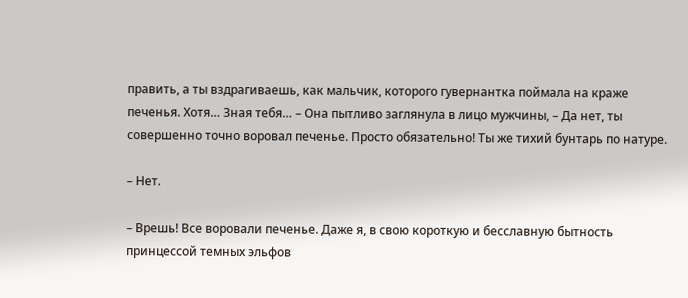править, а ты вздрагиваешь, как мальчик, которого гувернантка поймала на краже печенья. Хотя… Зная тебя… – Она пытливо заглянула в лицо мужчины, – Да нет, ты совершенно точно воровал печенье. Просто обязательно! Ты же тихий бунтарь по натуре.

– Нет.

– Врешь! Все воровали печенье. Даже я, в свою короткую и бесславную бытность принцессой темных эльфов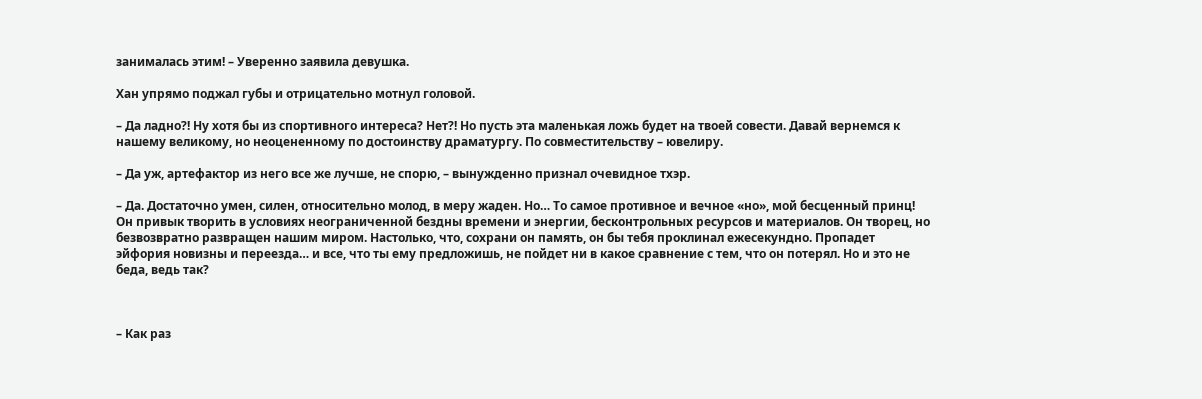занималась этим! – Уверенно заявила девушка.

Хан упрямо поджал губы и отрицательно мотнул головой.

– Да ладно?! Ну хотя бы из спортивного интереса? Нет?! Но пусть эта маленькая ложь будет на твоей совести. Давай вернемся к нашему великому, но неоцененному по достоинству драматургу. По совместительству – ювелиру.

– Да уж, артефактор из него все же лучше, не спорю, – вынужденно признал очевидное тхэр.

– Да. Достаточно умен, силен, относительно молод, в меру жаден. Но… То самое противное и вечное «но», мой бесценный принц! Он привык творить в условиях неограниченной бездны времени и энергии, бесконтрольных ресурсов и материалов. Он творец, но безвозвратно развращен нашим миром. Настолько, что, сохрани он память, он бы тебя проклинал ежесекундно. Пропадет эйфория новизны и переезда… и все, что ты ему предложишь, не пойдет ни в какое сравнение с тем, что он потерял. Но и это не беда, ведь так?



– Как раз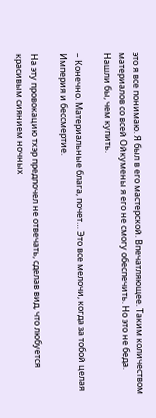это я все понимаю. Я был в его мастерской. Впечатляющее. Таким количеством материалов со всей Ойкумены я его не смогу обеспечить. Но это не беда. Нашли бы, чем купить.

– Конечно. Материальные блага, почет… Это все мелочи, когда за тобой целая Империя и бессмертие.

На эту провокацию тхэр предпочел не отвечать, сделав вид, что любуется красивым сиянием ночных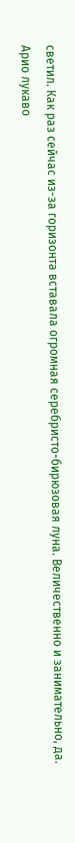светил. Как раз сейчас из-за горизонта вставала огромная серебристо-бирюзовая луна. Величественно и занимательно, да. Арио лукаво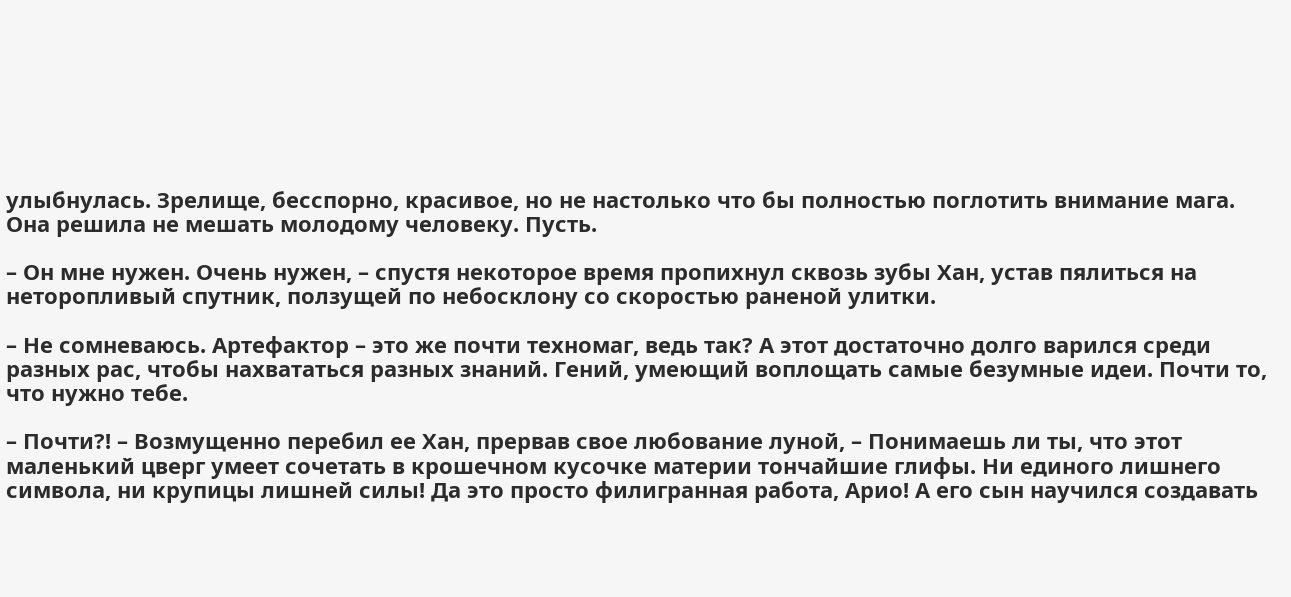улыбнулась. Зрелище, бесспорно, красивое, но не настолько что бы полностью поглотить внимание мага. Она решила не мешать молодому человеку. Пусть.

– Он мне нужен. Очень нужен, – спустя некоторое время пропихнул сквозь зубы Хан, устав пялиться на неторопливый спутник, ползущей по небосклону со скоростью раненой улитки.

– Не сомневаюсь. Артефактор – это же почти техномаг, ведь так? А этот достаточно долго варился среди разных рас, чтобы нахвататься разных знаний. Гений, умеющий воплощать самые безумные идеи. Почти то, что нужно тебе.

– Почти?! – Возмущенно перебил ее Хан, прервав свое любование луной, – Понимаешь ли ты, что этот маленький цверг умеет сочетать в крошечном кусочке материи тончайшие глифы. Ни единого лишнего символа, ни крупицы лишней силы! Да это просто филигранная работа, Арио! А его сын научился создавать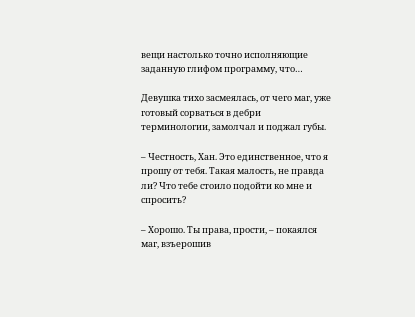вещи настолько точно исполняющие заданную глифом программу, что…

Девушка тихо засмеялась, от чего маг, уже готовый сорваться в дебри терминологии, замолчал и поджал губы.

– Честность, Хан. Это единственное, что я прошу от тебя. Такая малость, не правда ли? Что тебе стоило подойти ко мне и спросить?

– Хорошо. Ты права, прости, – покаялся маг, взъерошив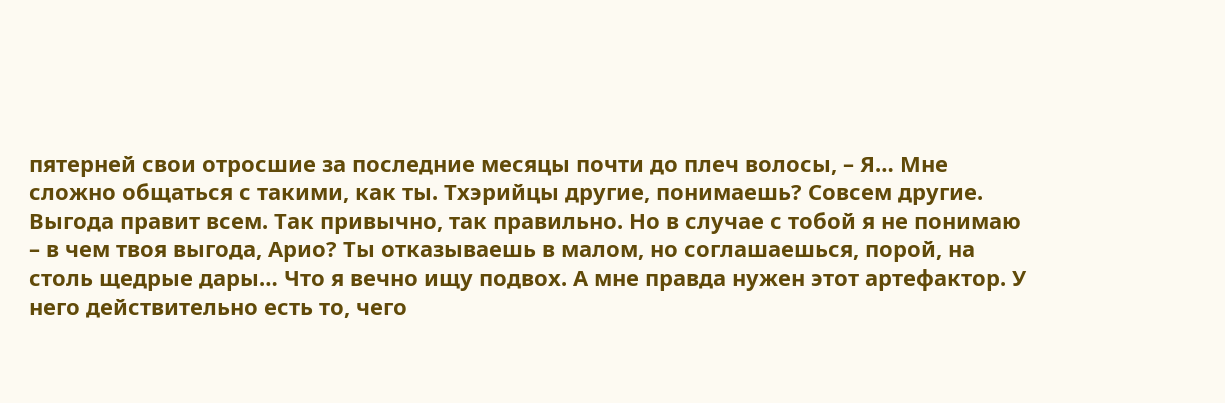пятерней свои отросшие за последние месяцы почти до плеч волосы, – Я… Мне сложно общаться с такими, как ты. Тхэрийцы другие, понимаешь? Совсем другие. Выгода правит всем. Так привычно, так правильно. Но в случае с тобой я не понимаю – в чем твоя выгода, Арио? Ты отказываешь в малом, но соглашаешься, порой, на столь щедрые дары… Что я вечно ищу подвох. А мне правда нужен этот артефактор. У него действительно есть то, чего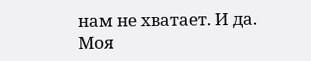нам не хватает. И да. Моя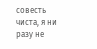совесть чиста, я ни разу не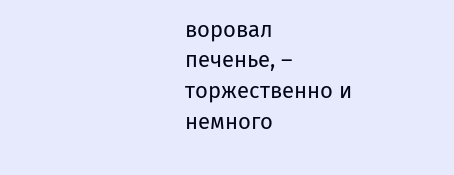воровал печенье, – торжественно и немного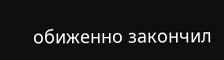обиженно закончил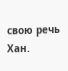свою речь Хан.